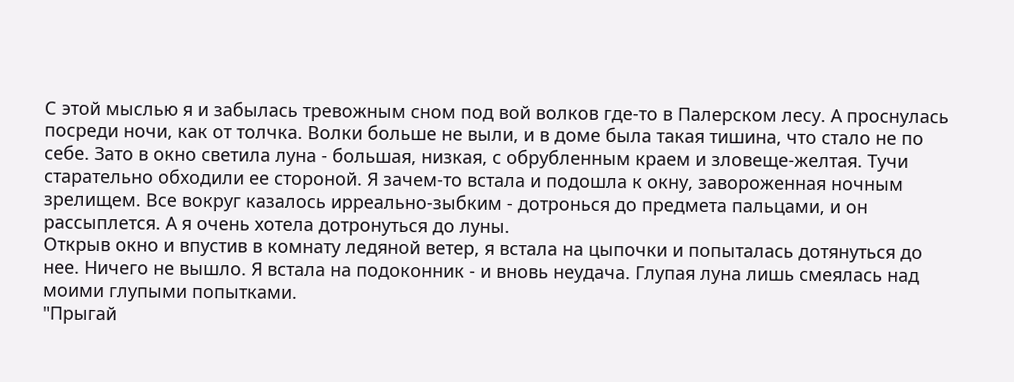С этой мыслью я и забылась тревожным сном под вой волков где-то в Палерском лесу. А проснулась посреди ночи, как от толчка. Волки больше не выли, и в доме была такая тишина, что стало не по себе. Зато в окно светила луна - большая, низкая, с обрубленным краем и зловеще-желтая. Тучи старательно обходили ее стороной. Я зачем-то встала и подошла к окну, завороженная ночным зрелищем. Все вокруг казалось ирреально-зыбким - дотронься до предмета пальцами, и он рассыплется. А я очень хотела дотронуться до луны.
Открыв окно и впустив в комнату ледяной ветер, я встала на цыпочки и попыталась дотянуться до нее. Ничего не вышло. Я встала на подоконник - и вновь неудача. Глупая луна лишь смеялась над моими глупыми попытками.
"Прыгай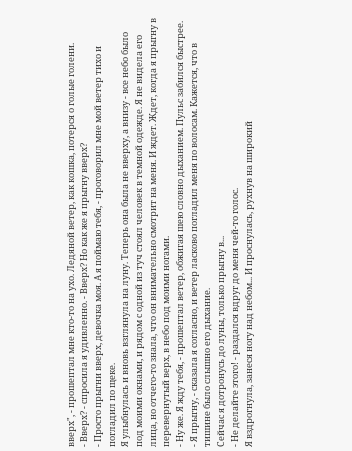вверх", - прошептал мне кто-то на ухо. Ледяной ветер, как кошка, потерся о голые голени.
- Вверх? - спросила я удивленно. - Вверх? Но как же я прыгну вверх?
- Просто прыгни вверх, девочка моя. А я поймаю тебя, - проговорил мне мой ветер тихо и погладил по щеке.
Я улыбнулась и вновь взглянула на луну. Теперь она была не вверху, а внизу - все небо было под моими окнами, и рядом с одной из туч стоял человек в темной одежде. Я не видела его лица, но отчего-то знала, что он внимательно смотрит на меня. И ждет. Ждет, когда я прыгну в перевернутый верх, в небо под моими ногами.
- Ну же. Я жду тебя, - прошептал ветер, обжигая шею словно дыханием. Пульс забился быстрее.
- Я прыгну, - сказала я согласно, и ветер ласково погладил меня по волосам. Кажется, что в тишине было слышно его дыхание.
Сейчас я дотронусь до луны, только прыгну в...
- Не делайте этого! - раздался вдруг до меня чей-то голос.
Я вздрогнула, занеся ногу над небом... И проснулась, рухнув на широкий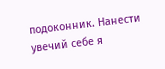подоконник. Нанести увечий себе я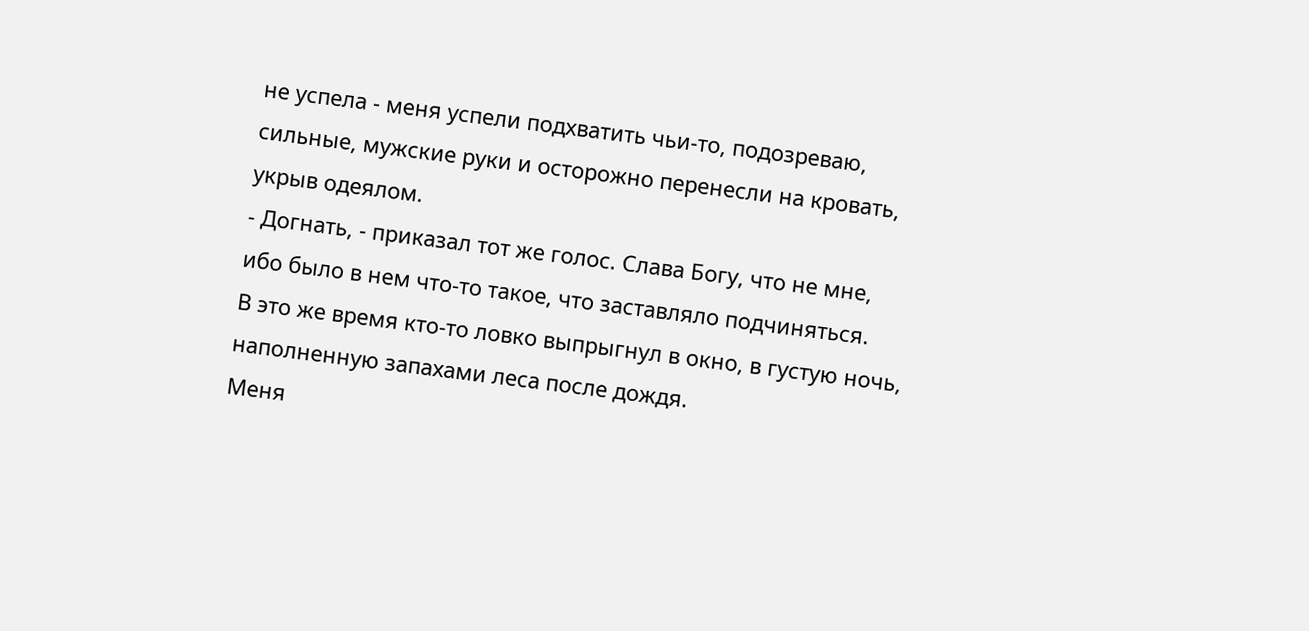не успела - меня успели подхватить чьи-то, подозреваю, сильные, мужские руки и осторожно перенесли на кровать, укрыв одеялом.
- Догнать, - приказал тот же голос. Слава Богу, что не мне, ибо было в нем что-то такое, что заставляло подчиняться.
В это же время кто-то ловко выпрыгнул в окно, в густую ночь, наполненную запахами леса после дождя.
Меня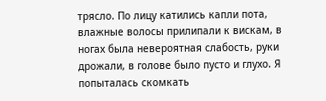трясло. По лицу катились капли пота, влажные волосы прилипали к вискам, в ногах была невероятная слабость, руки дрожали, в голове было пусто и глухо. Я попыталась скомкать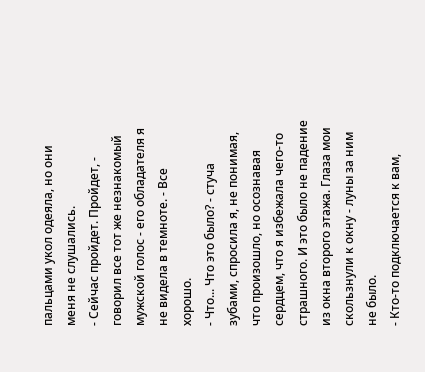пальцами укол одеяла, но они меня не слушались.
- Сейчас пройдет. Пройдет, - говорил все тот же незнакомый мужской голос - его обладателя я не видела в темноте. - Все хорошо.
- Что... Что это было? - стуча зубами, спросила я, не понимая, что произошло, но осознавая сердцем, что я избежала чего-то страшного. И это было не падение из окна второго этажа. Глаза мои скользнули к окну - луны за ним не было.
- Кто-то подключается к вам,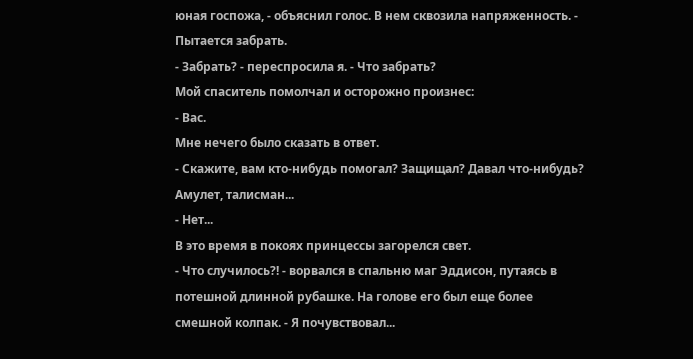юная госпожа, - объяснил голос. В нем сквозила напряженность. - Пытается забрать.
- Забрать? - переспросила я. - Что забрать?
Мой спаситель помолчал и осторожно произнес:
- Вас.
Мне нечего было сказать в ответ.
- Скажите, вам кто-нибудь помогал? Защищал? Давал что-нибудь? Амулет, талисман...
- Нет...
В это время в покоях принцессы загорелся свет.
- Что случилось?! - ворвался в спальню маг Эддисон, путаясь в потешной длинной рубашке. На голове его был еще более смешной колпак. - Я почувствовал...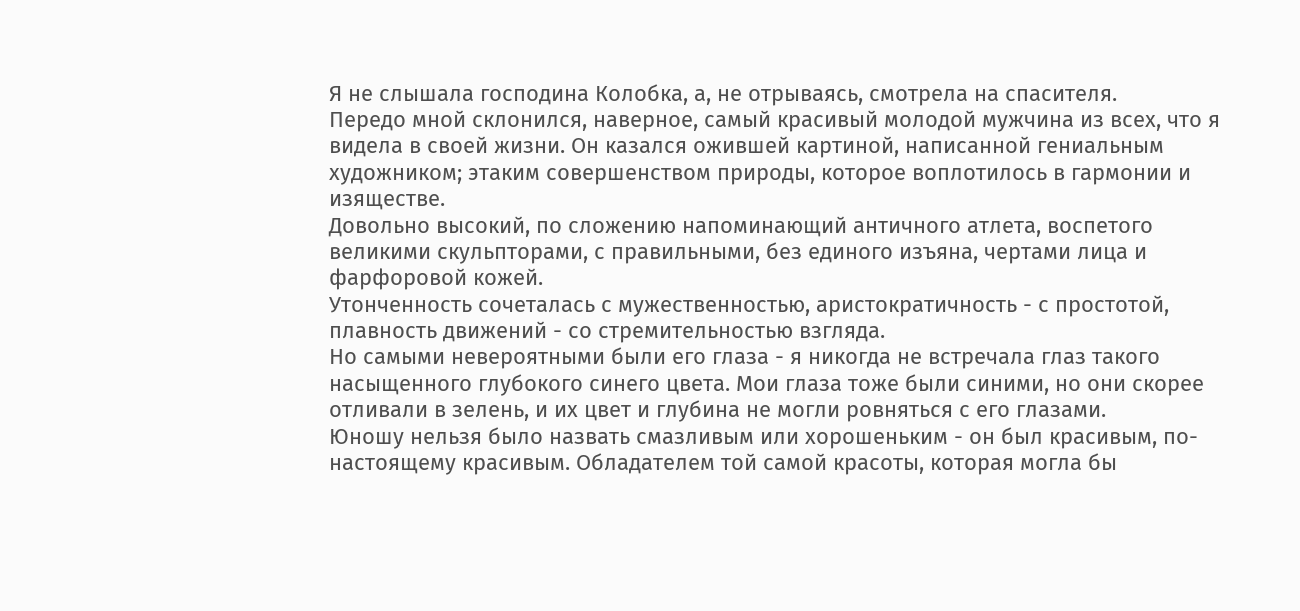Я не слышала господина Колобка, а, не отрываясь, смотрела на спасителя.
Передо мной склонился, наверное, самый красивый молодой мужчина из всех, что я видела в своей жизни. Он казался ожившей картиной, написанной гениальным художником; этаким совершенством природы, которое воплотилось в гармонии и изяществе.
Довольно высокий, по сложению напоминающий античного атлета, воспетого великими скульпторами, с правильными, без единого изъяна, чертами лица и фарфоровой кожей.
Утонченность сочеталась с мужественностью, аристократичность - с простотой, плавность движений - со стремительностью взгляда.
Но самыми невероятными были его глаза - я никогда не встречала глаз такого насыщенного глубокого синего цвета. Мои глаза тоже были синими, но они скорее отливали в зелень, и их цвет и глубина не могли ровняться с его глазами.
Юношу нельзя было назвать смазливым или хорошеньким - он был красивым, по-настоящему красивым. Обладателем той самой красоты, которая могла бы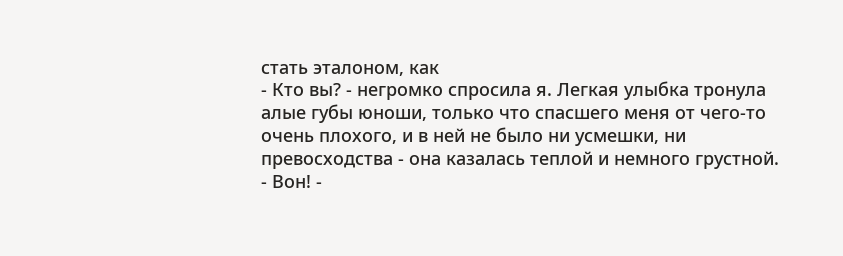стать эталоном, как
- Кто вы? - негромко спросила я. Легкая улыбка тронула алые губы юноши, только что спасшего меня от чего-то очень плохого, и в ней не было ни усмешки, ни превосходства - она казалась теплой и немного грустной.
- Вон! -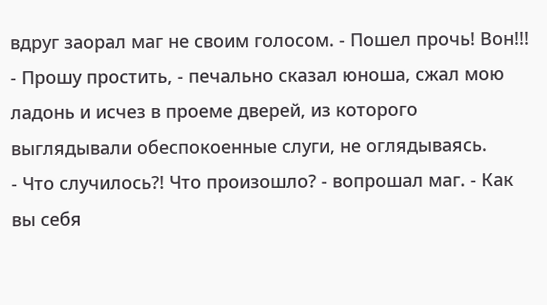вдруг заорал маг не своим голосом. - Пошел прочь! Вон!!!
- Прошу простить, - печально сказал юноша, сжал мою ладонь и исчез в проеме дверей, из которого выглядывали обеспокоенные слуги, не оглядываясь.
- Что случилось?! Что произошло? - вопрошал маг. - Как вы себя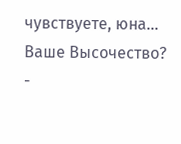чувствуете, юна... Ваше Высочество? -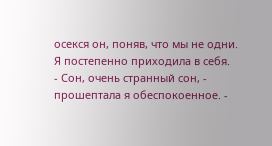осекся он, поняв, что мы не одни.
Я постепенно приходила в себя.
- Сон, очень странный сон, - прошептала я обеспокоенное. -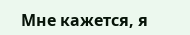Мне кажется, я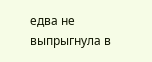едва не выпрыгнула в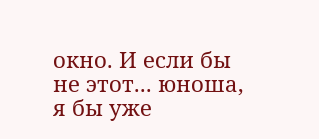окно. И если бы не этот... юноша, я бы уже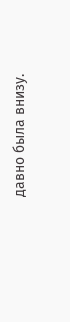давно была внизу.